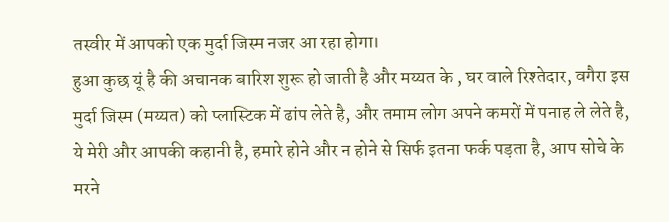तस्वीर में आपको एक मुर्दा जिस्म नजर आ रहा होगा।
हुआ कुछ यूं है की अचानक बारिश शुरू हो जाती है और मय्यत के , घर वाले रिश्तेदार, वगैरा इस मुर्दा जिस्म (मय्यत) को प्लास्टिक में ढांप लेते है, और तमाम लोग अपने कमरों में पनाह ले लेते है,
ये मेरी और आपकी कहानी है, हमारे होने और न होने से सिर्फ इतना फर्क पड़ता है, आप सोचे के मरने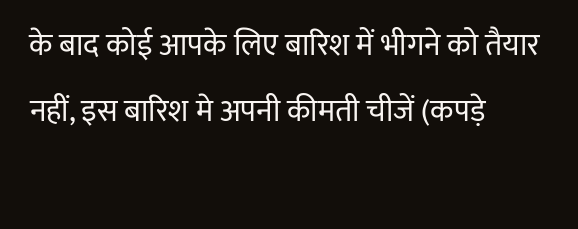के बाद कोई आपके लिए बारिश में भीगने को तैयार नहीं, इस बारिश मे अपनी कीमती चीजें (कपड़े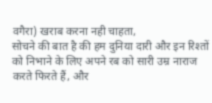वगैरा) खराब करना नही चाहता,
सोचने की बात है की हम दुनिया दारी और इन रिश्तों को निभाने के लिए अपने रब को सारी उम्र नाराज करते फिरते हैं, और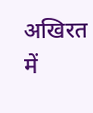अखिरत में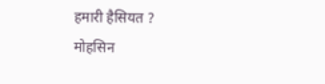हमारी हैसियत ?
मोहसिन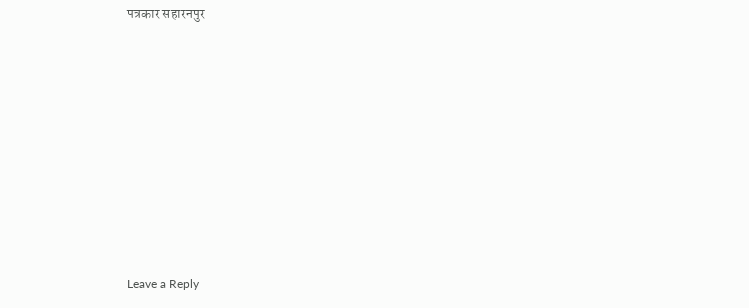पत्रकार सहारनपुर

















Leave a Reply